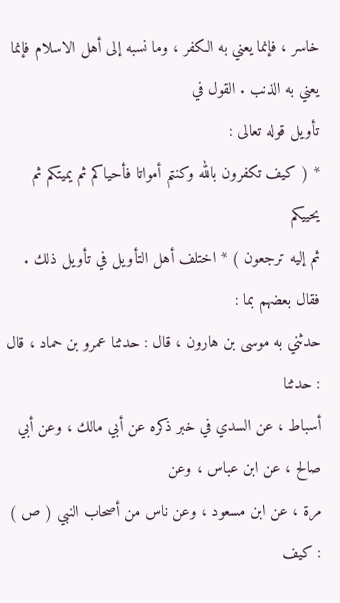خاسر ، فإنما يعني به الكفر ، وما نسبه إلى أهل الاسلام فإنما يعني به الذنب . القول في
تأويل قوله تعالى :
* ( كيف تكفرون بالله وكنتم أمواتا فأحياكم ثم يميتكم ثم يحييكم
ثم إليه ترجعون ) * اختلف أهل التأويل في تأويل ذلك .
فقال بعضهم بما :
حدثني به موسى بن هارون ، قال : حدثنا عمرو بن حماد ، قال : حدثنا
أسباط ، عن السدي في خبر ذكره عن أبي مالك ، وعن أبي صالح ، عن ابن عباس ، وعن
مرة ، عن ابن مسعود ، وعن ناس من أصحاب النبي ( ص ) : كيف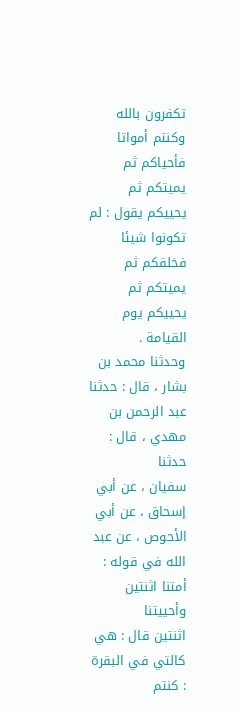تكفرون بالله وكنتم أمواتا
فأحياكم ثم يميتكم ثم يحييكم يقول : لم تكونوا شيئا فخلقكم ثم يميتكم ثم يحييكم يوم
القيامة .
وحدثنا محمد بن بشار ، قال : حدثنا عبد الرحمن بن مهدي ، قال : حدثنا
سفيان ، عن أبي إسحاق ، عن أبي الأحوص ، عن عبد الله في قوله : أمتنا اثنتين وأحييتنا
اثنتين قال : هي كالتي في البقرة : كنتم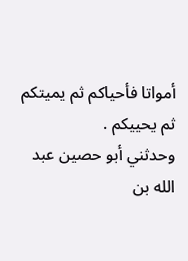أمواتا فأحياكم ثم يميتكم ثم يحييكم .
وحدثني أبو حصين عبد الله بن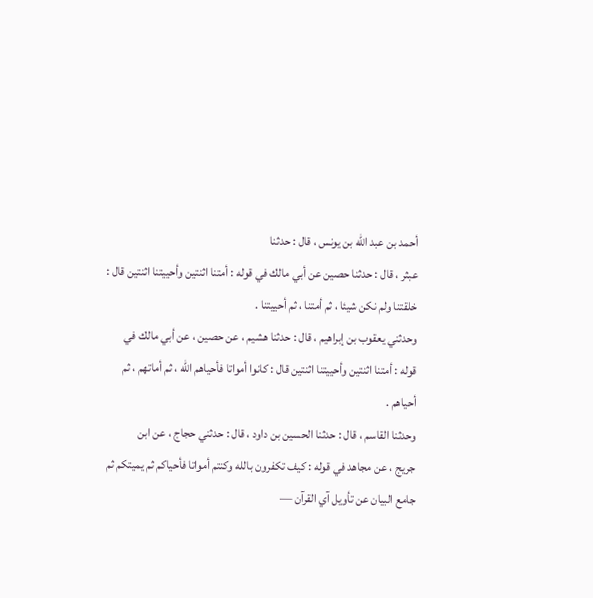أحمد بن عبد الله بن يونس ، قال : حدثنا
عبثر ، قال : حدثنا حصين عن أبي مالك في قوله : أمتنا اثنتين وأحييتنا اثنتين قال :
خلقتنا ولم نكن شيئا ، ثم أمتنا ، ثم أحييتنا .
وحدثني يعقوب بن إبراهيم ، قال : حدثنا هشيم ، عن حصين ، عن أبي مالك في
قوله : أمتنا اثنتين وأحييتنا اثنتين قال : كانوا أمواتا فأحياهم الله ، ثم أماتهم ، ثم
أحياهم .
وحدثنا القاسم ، قال : حدثنا الحسين بن داود ، قال : حدثني حجاج ، عن ابن
جريج ، عن مجاهد في قوله : كيف تكفرون بالله وكنتم أمواتا فأحياكم ثم يميتكم ثم
جامع البيان عن تأويل آي القرآن —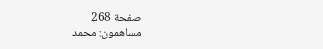صفحة 268
مساهمون: محمد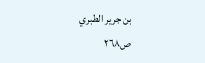بن جرير الطبري
ص٢٦٨